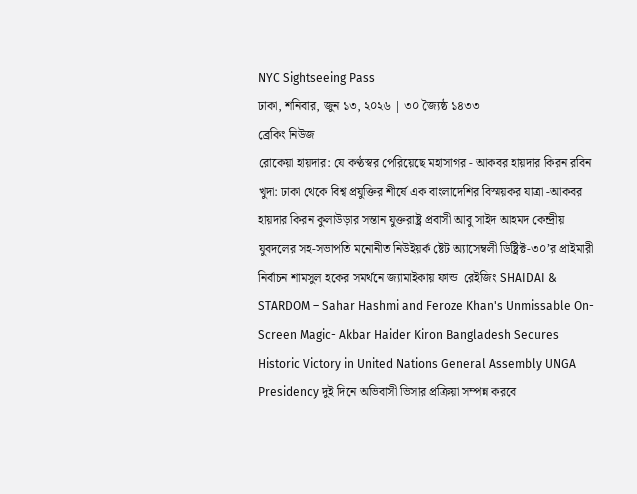NYC Sightseeing Pass
ঢাকা, শনিবার, জুন ১৩, ২০২৬ | ৩০ জ্যৈষ্ঠ ১৪৩৩
ব্রেকিং নিউজ
রোকেয়া হায়দার: যে কণ্ঠস্বর পেরিয়েছে মহাসাগর - আকবর হায়দার কিরন রবিন খুদা: ঢাকা থেকে বিশ্ব প্রযুক্তির শীর্ষে এক বাংলাদেশির বিস্ময়কর যাত্রা -আকবর হায়দার কিরন কুলাউড়ার সন্তান যুক্তরাষ্ট্র প্রবাসী আবু সাইদ আহমদ কেন্দ্রীয় যুবদলের সহ-সভাপতি মনোনীত নিউইয়র্ক ষ্টেট অ্যাসেম্বলী ডিষ্ট্রিক্ট-৩০’র প্রাইমারী নির্বাচন শামসুল হকের সমর্থনে জ্যামাইকায় ফান্ড  রেইজিং SHAIDAI & STARDOM – Sahar Hashmi and Feroze Khan's Unmissable On-Screen Magic- Akbar Haider Kiron Bangladesh Secures Historic Victory in United Nations General Assembly UNGA Presidency দুই দিনে অভিবাসী ভিসার প্রক্রিয়া সম্পন্ন করবে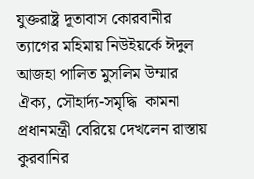যুক্তরাষ্ট্র দূতাবাস কোরবানীর ত্যাগের মহিমায় নিউইয়র্কে ঈদুল আজহা পালিত মুসলিম উম্মার ঐক্য, সৌহার্দ্য-সমৃদ্ধি  কামনা প্রধানমন্ত্রী বেরিয়ে দেখলেন রাস্তায় কুরবানির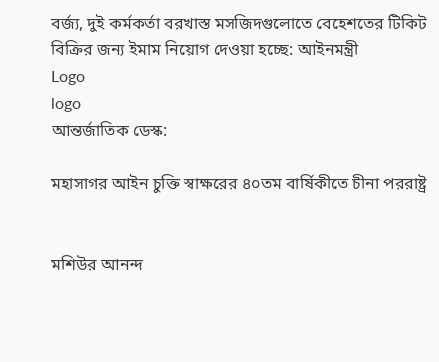বর্জ্য, দুই কর্মকর্তা বরখাস্ত মসজিদগুলোতে বেহেশতের টিকিট বিক্রির জন্য ইমাম নিয়োগ দেওয়া হচ্ছে: আইনমন্ত্রী
Logo
logo
আন্তর্জাতিক ডেস্ক:

মহাসাগর আইন চুক্তি স্বাক্ষরের ৪০তম বার্ষিকীতে চীনা পররাষ্ট্র


মশিউর আনন্দ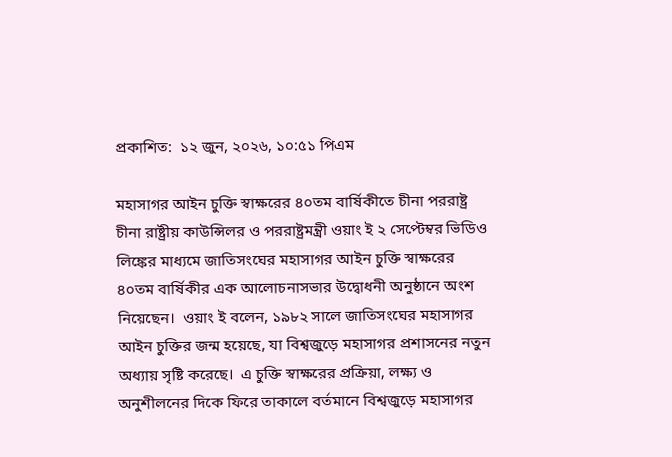প্রকাশিত:  ১২ জুন, ২০২৬, ১০:৫১ পিএম

মহাসাগর আইন চুক্তি স্বাক্ষরের ৪০তম বার্ষিকীতে চীনা পররাষ্ট্র
চীনা রাষ্ট্রীয় কাউন্সিলর ও পররাষ্ট্রমন্ত্রী ওয়াং ই ২ সেপ্টেম্বর ভিডিও লিঙ্কের মাধ্যমে জাতিসংঘের মহাসাগর আইন চুক্তি স্বাক্ষরের ৪০তম বার্ষিকীর এক আলোচনাসভার উদ্বোধনী অনুষ্ঠানে অংশ নিয়েছেন।  ওয়াং ই বলেন, ১৯৮২ সালে জাতিসংঘের মহাসাগর আইন চুক্তির জন্ম হয়েছে, যা বিশ্বজুড়ে মহাসাগর প্রশাসনের নতুন অধ্যায় সৃষ্টি করেছে।  এ চুক্তি স্বাক্ষরের প্রক্রিয়া, লক্ষ্য ও অনুশীলনের দিকে ফিরে তাকালে বর্তমানে বিশ্বজুড়ে মহাসাগর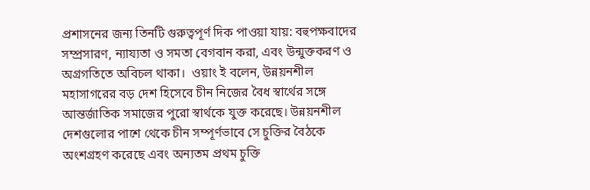প্রশাসনের জন্য তিনটি গুরুত্বপূর্ণ দিক পাওয়া যায়: বহুপক্ষবাদের সম্প্রসারণ, ন্যায্যতা ও সমতা বেগবান করা, এবং উন্মুক্তকরণ ও অগ্রগতিতে অবিচল থাকা।  ওয়াং ই বলেন, উন্নয়নশীল মহাসাগরের বড় দেশ হিসেবে চীন নিজের বৈধ স্বার্থের সঙ্গে আন্তর্জাতিক সমাজের পুরো স্বার্থকে যুক্ত করেছে। উন্নয়নশীল দেশগুলোর পাশে থেকে চীন সম্পূর্ণভাবে সে চুক্তির বৈঠকে অংশগ্রহণ করেছে এবং অন্যতম প্রথম চুক্তি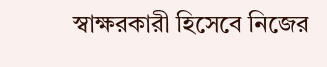স্বাক্ষরকারী হিসেবে নিজের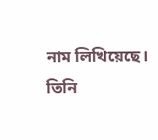নাম লিখিয়েছে।  তিনি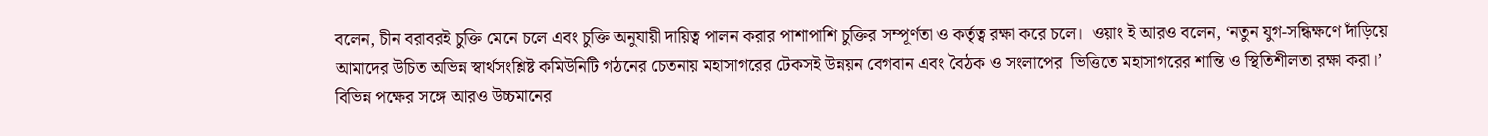বলেন, চীন বরাবরই চুক্তি মেনে চলে এবং চুক্তি অনুযায়ী দায়িত্ব পালন করার পাশাপাশি চুক্তির সম্পূর্ণতা ও কর্তৃত্ব রক্ষা করে চলে।  ওয়াং ই আরও বলেন, ‘নতুন যুগ-সন্ধিক্ষণে দাঁড়িয়ে আমাদের উচিত অভিন্ন স্বার্থসংশ্লিষ্ট কমিউনিটি গঠনের চেতনায় মহাসাগরের টেকসই উন্নয়ন বেগবান এবং বৈঠক ও সংলাপের  ভিত্তিতে মহাসাগরের শান্তি ও স্থিতিশীলতা রক্ষা করা।’   বিভিন্ন পক্ষের সঙ্গে আরও উচ্চমানের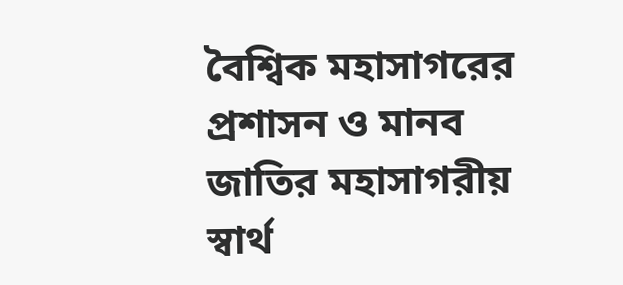বৈশ্বিক মহাসাগরের প্রশাসন ও মানব জাতির মহাসাগরীয় স্বার্থ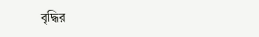বৃদ্ধির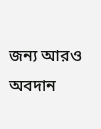জন্য আরও অবদান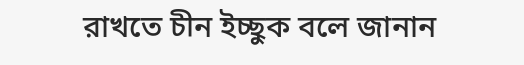রাখতে চীন ইচ্ছুক বলে জানান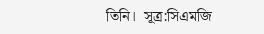তিনি।  সূত্র:সিএমজি